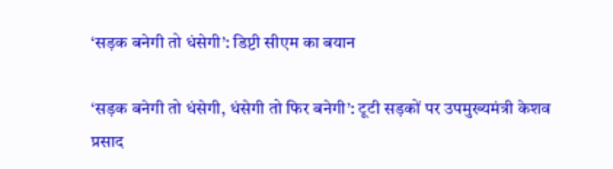‘सड़क बनेगी तो धंसेगी’: डिप्टी सीएम का बयान

‘सड़क बनेगी तो धंसेगी, धंसेगी तो फिर बनेगी’: टूटी सड़कों पर उपमुख्यमंत्री केशव प्रसाद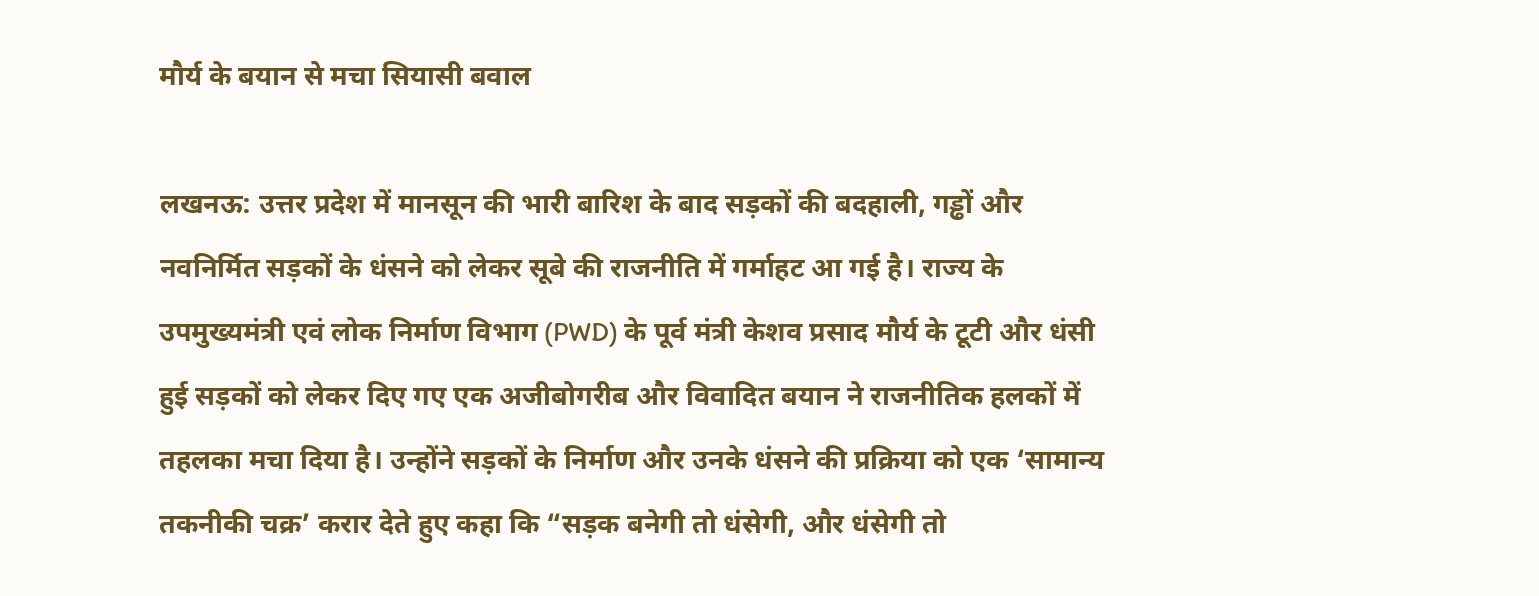मौर्य के बयान से मचा सियासी बवाल

लखनऊ: उत्तर प्रदेश में मानसून की भारी बारिश के बाद सड़कों की बदहाली, गड्ढों और नवनिर्मित सड़कों के धंसने को लेकर सूबे की राजनीति में गर्माहट आ गई है। राज्य के उपमुख्यमंत्री एवं लोक निर्माण विभाग (PWD) के पूर्व मंत्री केशव प्रसाद मौर्य के टूटी और धंसी हुई सड़कों को लेकर दिए गए एक अजीबोगरीब और विवादित बयान ने राजनीतिक हलकों में तहलका मचा दिया है। उन्होंने सड़कों के निर्माण और उनके धंसने की प्रक्रिया को एक ‘सामान्य तकनीकी चक्र’ करार देते हुए कहा कि “सड़क बनेगी तो धंसेगी, और धंसेगी तो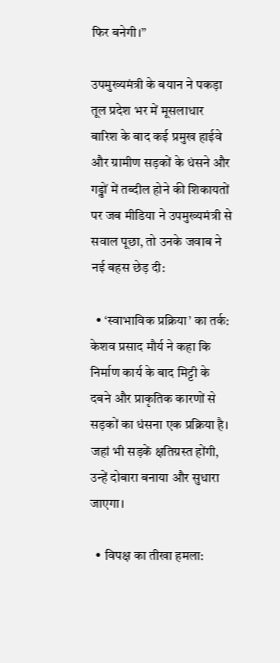फिर बनेगी।”

उपमुख्यमंत्री के बयान ने पकड़ा तूल प्रदेश भर में मूसलाधार बारिश के बाद कई प्रमुख हाईवे और ग्रामीण सड़कों के धंसने और गड्ढों में तब्दील होने की शिकायतों पर जब मीडिया ने उपमुख्यमंत्री से सवाल पूछा, तो उनके जवाब ने नई बहस छेड़ दी:

  • ‘स्वाभाविक प्रक्रिया’ का तर्क: केशव प्रसाद मौर्य ने कहा कि निर्माण कार्य के बाद मिट्टी के दबने और प्राकृतिक कारणों से सड़कों का धंसना एक प्रक्रिया है। जहां भी सड़कें क्षतिग्रस्त होंगी, उन्हें दोबारा बनाया और सुधारा जाएगा।

  • विपक्ष का तीखा हमला: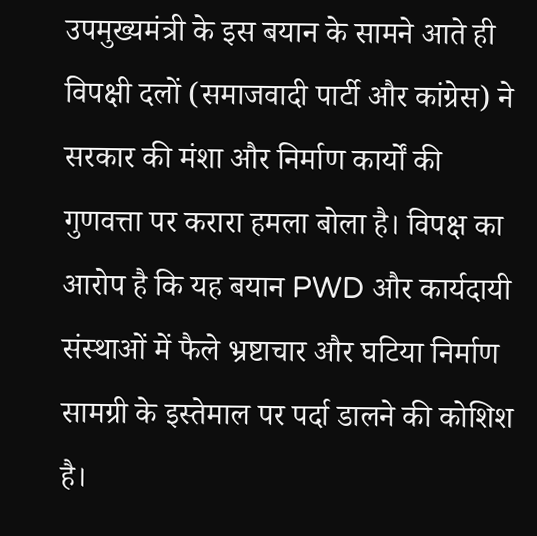उपमुख्यमंत्री के इस बयान के सामने आते ही विपक्षी दलों (समाजवादी पार्टी और कांग्रेस) ने सरकार की मंशा और निर्माण कार्यों की गुणवत्ता पर करारा हमला बोला है। विपक्ष का आरोप है कि यह बयान PWD और कार्यदायी संस्थाओं में फैले भ्रष्टाचार और घटिया निर्माण सामग्री के इस्तेमाल पर पर्दा डालने की कोशिश है।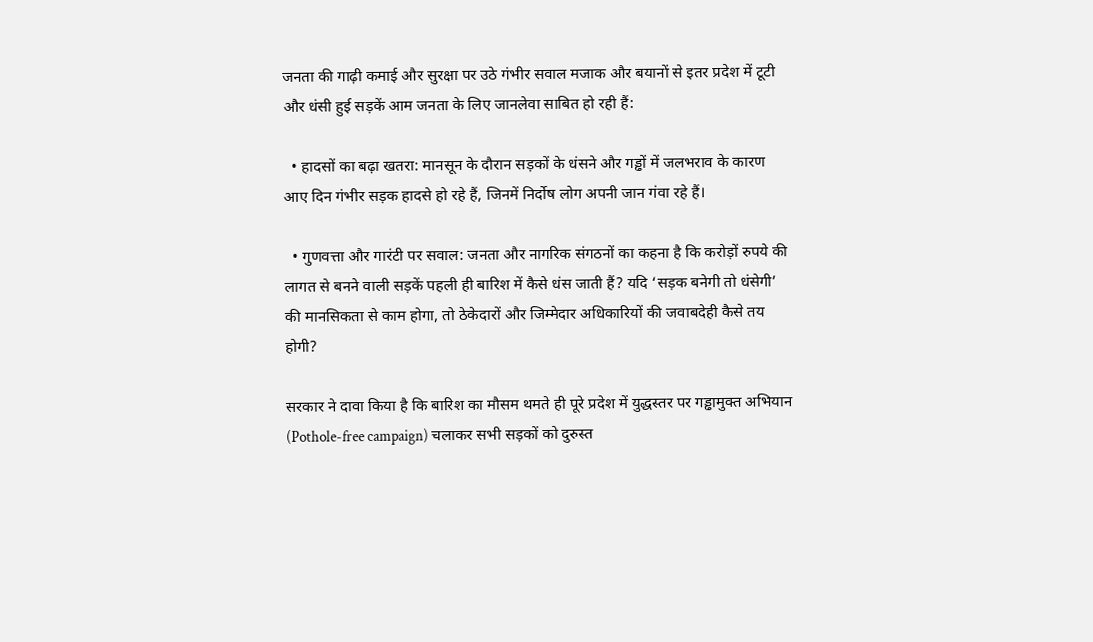जनता की गाढ़ी कमाई और सुरक्षा पर उठे गंभीर सवाल मजाक और बयानों से इतर प्रदेश में टूटी और धंसी हुई सड़कें आम जनता के लिए जानलेवा साबित हो रही हैं:

  • हादसों का बढ़ा खतरा: मानसून के दौरान सड़कों के धंसने और गड्ढों में जलभराव के कारण आए दिन गंभीर सड़क हादसे हो रहे हैं, जिनमें निर्दोष लोग अपनी जान गंवा रहे हैं।

  • गुणवत्ता और गारंटी पर सवाल: जनता और नागरिक संगठनों का कहना है कि करोड़ों रुपये की लागत से बनने वाली सड़कें पहली ही बारिश में कैसे धंस जाती हैं? यदि ‘सड़क बनेगी तो धंसेगी’ की मानसिकता से काम होगा, तो ठेकेदारों और जिम्मेदार अधिकारियों की जवाबदेही कैसे तय होगी?

सरकार ने दावा किया है कि बारिश का मौसम थमते ही पूरे प्रदेश में युद्धस्तर पर गड्ढामुक्त अभियान (Pothole-free campaign) चलाकर सभी सड़कों को दुरुस्त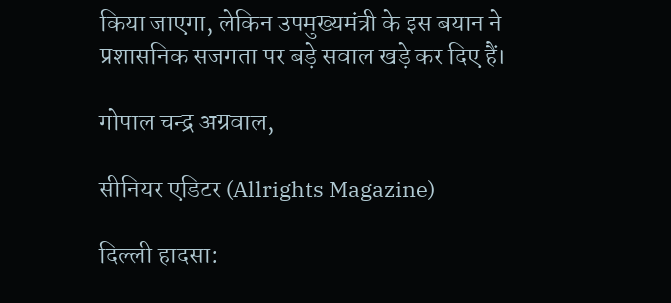किया जाएगा, लेकिन उपमुख्यमंत्री के इस बयान ने प्रशासनिक सजगता पर बड़े सवाल खड़े कर दिए हैं।

गोपाल चन्द्र अग्रवाल,

सीनियर एडिटर (Allrights Magazine)

दिल्ली हादसा: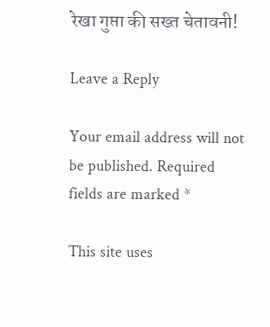रेखा गुप्ता की सख्त चेतावनी!

Leave a Reply

Your email address will not be published. Required fields are marked *

This site uses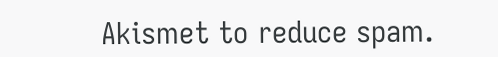Akismet to reduce spam.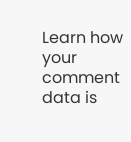Learn how your comment data is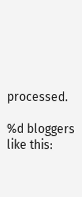processed.

%d bloggers like this: